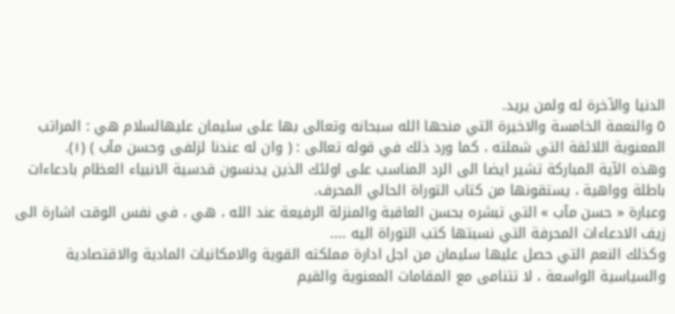الدنيا والآخرة له ولمن يريد.
٥ والنعمة الخامسة والاخيرة التي منحها الله سبحانه وتعالى بها على سليمان عليهالسلام هي : المراتب المعنوية اللائقة التي شملته ، كما ورد ذلك في قوله تعالى : ( وان له عندنا لزلفى وحسن مآب ) (١).
وهذه الآية المباركة تشير ايضا الى الرد المناسب على اولئك الذين يدنسون قدسية الانبياء العظام بادعاءات باطلة وواهية ، يستقونها من كتاب التوراة الحالي المحرف.
وعبارة « حسن مآب » التي تبشره بحسن العاقبة والمنزلة الرفيعة عند الله ، هي ، في نفس الوقت اشارة الى زيف الادعاءات المحرفة التي نسبتها كتب التوراة اليه ....
وكذلك النعم التي حصل عليها سليمان من اجل ادارة مملكته القوية والامكانيات المادية والاقتصادية والسياسية الواسعة ، لا تتنامى مع المقامات المعنوية والقيم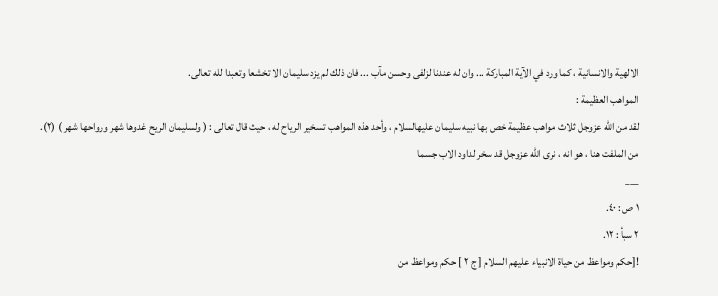الالهية والانسانية ، كما ورد في الآية المباركة ... وان له عندنا لزلفى وحسن مآب ... فان ذلك لم يزد سليمان الا تخشعا وتعبدا لله تعالى.
المواهب العظيمة :
لقد من الله عزوجل ثلاث مواهب عظيمة خص بها نبيه سليمان عليهالسلام ، وأحد هذه المواهب تسخير الرياح له ، حيث قال تعالى : ( ولسليمان الريح غدوها شهر ورواحها شهر ) (٢).
من الملفت هنا ، هو انه ، نرى الله عزوجل قد سخر لداود الاب جسما
___
١ ص : ٤٠.
٢ سبأ : ١٢.
![حكم ومواعظ من حياة الانبياء عليهم السلام [ ج ٢ ] حكم ومواعظ من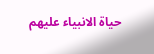حياة الانبياء عليهم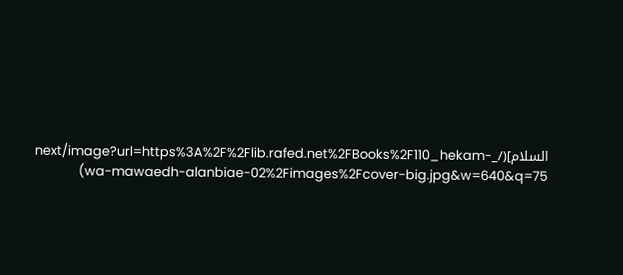السلام](/_next/image?url=https%3A%2F%2Flib.rafed.net%2FBooks%2F110_hekam-wa-mawaedh-alanbiae-02%2Fimages%2Fcover-big.jpg&w=640&q=75)